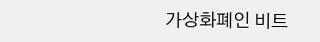가상화폐인 비트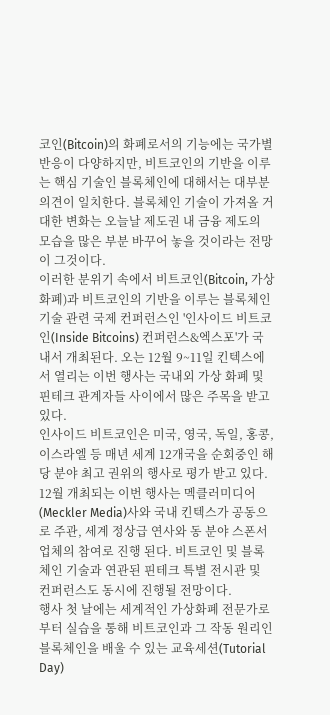코인(Bitcoin)의 화폐로서의 기능에는 국가별 반응이 다양하지만, 비트코인의 기반을 이루는 핵심 기술인 블록체인에 대해서는 대부분 의견이 일치한다. 블록체인 기술이 가져올 거대한 변화는 오늘날 제도권 내 금융 제도의 모습을 많은 부분 바꾸어 놓을 것이라는 전망이 그것이다.
이러한 분위기 속에서 비트코인(Bitcoin, 가상화폐)과 비트코인의 기반을 이루는 블록체인 기술 관련 국제 컨퍼런스인 '인사이드 비트코인(Inside Bitcoins) 컨퍼런스&엑스포'가 국내서 개최된다. 오는 12월 9~11일 킨텍스에서 열리는 이번 행사는 국내외 가상 화폐 및 핀테크 관계자들 사이에서 많은 주목을 받고 있다.
인사이드 비트코인은 미국, 영국, 독일, 홍콩, 이스라엘 등 매년 세계 12개국을 순회중인 해당 분야 최고 권위의 행사로 평가 받고 있다. 12월 개최되는 이번 행사는 멕클러미디어(Meckler Media)사와 국내 킨텍스가 공동으로 주관, 세계 정상급 연사와 동 분야 스폰서 업체의 참여로 진행 된다. 비트코인 및 블록체인 기술과 연관된 핀테크 특별 전시관 및 컨퍼런스도 동시에 진행될 전망이다.
행사 첫 날에는 세계적인 가상화폐 전문가로부터 실습을 통해 비트코인과 그 작동 원리인 블록체인을 배울 수 있는 교육세션(Tutorial Day)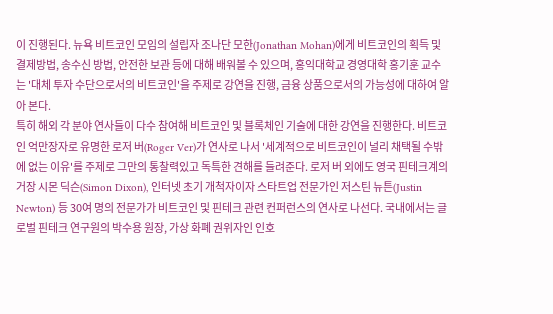이 진행된다. 뉴욕 비트코인 모임의 설립자 조나단 모한(Jonathan Mohan)에게 비트코인의 획득 및 결제방법, 송수신 방법, 안전한 보관 등에 대해 배워볼 수 있으며, 홍익대학교 경영대학 홍기훈 교수는 '대체 투자 수단으로서의 비트코인'을 주제로 강연을 진행, 금융 상품으로서의 가능성에 대하여 알아 본다.
특히 해외 각 분야 연사들이 다수 참여해 비트코인 및 블록체인 기술에 대한 강연을 진행한다. 비트코인 억만장자로 유명한 로저 버(Roger Ver)가 연사로 나서 '세계적으로 비트코인이 널리 채택될 수밖에 없는 이유'를 주제로 그만의 통찰력있고 독특한 견해를 들려준다. 로저 버 외에도 영국 핀테크계의 거장 시몬 딕슨(Simon Dixon), 인터넷 초기 개척자이자 스타트업 전문가인 저스틴 뉴튼(Justin Newton) 등 30여 명의 전문가가 비트코인 및 핀테크 관련 컨퍼런스의 연사로 나선다. 국내에서는 글로벌 핀테크 연구원의 박수용 원장, 가상 화폐 권위자인 인호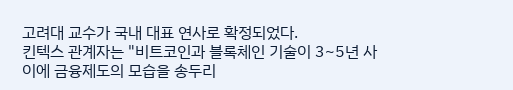고려대 교수가 국내 대표 연사로 확정되었다.
킨텍스 관계자는 "비트코인과 블록체인 기술이 3~5년 사이에 금융제도의 모습을 송두리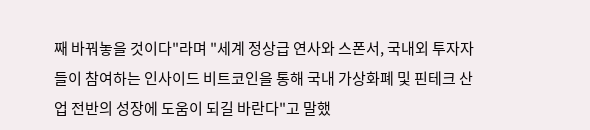째 바꿔놓을 것이다"라며 "세계 정상급 연사와 스폰서, 국내외 투자자들이 참여하는 인사이드 비트코인을 통해 국내 가상화폐 및 핀테크 산업 전반의 성장에 도움이 되길 바란다"고 말했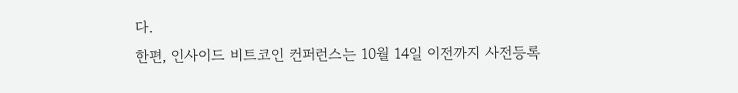다.
한편, 인사이드 비트코인 컨퍼런스는 10월 14일 이전까지 사전등록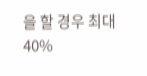을 할 경우 최대 40%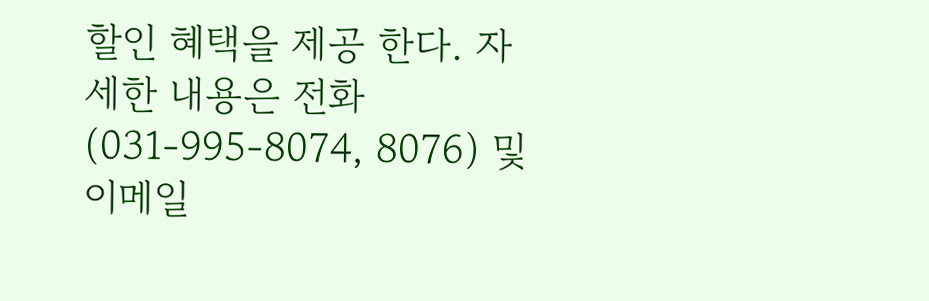할인 혜택을 제공 한다. 자세한 내용은 전화(031-995-8074, 8076) 및 이메일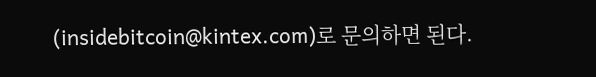(insidebitcoin@kintex.com)로 문의하면 된다.